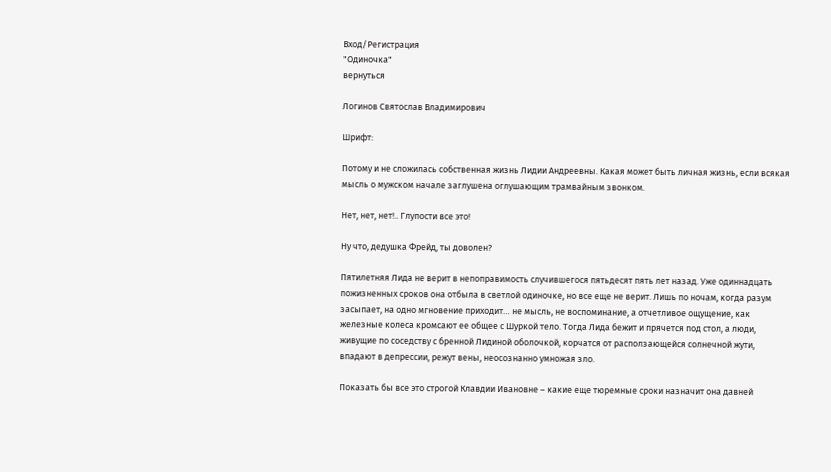Вход/Регистрация
"Одиночка"
вернуться

Логинов Святослав Владимирович

Шрифт:

Потому и не сложилась собственная жизнь Лидии Андреевны. Какая может быть личная жизнь, если всякая мысль о мужском начале заглушена оглушающим трамвайным звонком.

Нет, нет, нет!.. Глупости все это!

Ну что, дедушка Фрейд, ты доволен?

Пятилетняя Лида не верит в непоправимость случившегося пятьдесят пять лет назад. Уже одиннадцать пожизненных сроков она отбыла в светлой одиночке, но все еще не верит. Лишь по ночам, когда разум засыпает, на одно мгновение приходит… не мысль, не воспоминание, а отчетливое ощущение, как железные колеса кромсают ее общее с Шуркой тело. Тогда Лида бежит и прячется под стол, а люди, живущие по соседству с бренной Лидиной оболочкой, корчатся от расползающейся солнечной жути, впадают в депрессии, режут вены, неосознанно умножая зло.

Показать бы все это строгой Клавдии Ивановне – какие еще тюремные сроки назначит она давней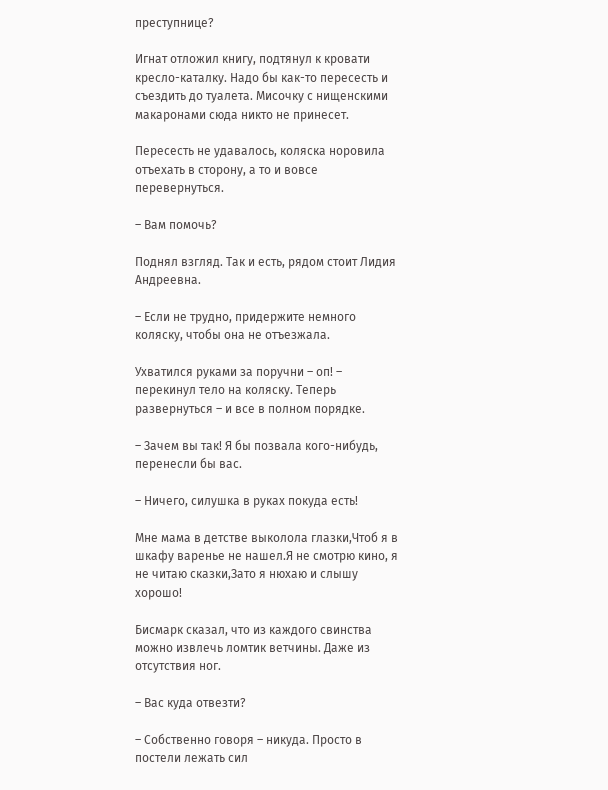преступнице?

Игнат отложил книгу, подтянул к кровати кресло-каталку. Надо бы как-то пересесть и съездить до туалета. Мисочку с нищенскими макаронами сюда никто не принесет.

Пересесть не удавалось, коляска норовила отъехать в сторону, а то и вовсе перевернуться.

– Вам помочь?

Поднял взгляд. Так и есть, рядом стоит Лидия Андреевна.

– Если не трудно, придержите немного коляску, чтобы она не отъезжала.

Ухватился руками за поручни – оп! – перекинул тело на коляску. Теперь развернуться – и все в полном порядке.

– Зачем вы так! Я бы позвала кого-нибудь, перенесли бы вас.

– Ничего, силушка в руках покуда есть!

Мне мама в детстве выколола глазки,Чтоб я в шкафу варенье не нашел.Я не смотрю кино, я не читаю сказки,Зато я нюхаю и слышу хорошо!

Бисмарк сказал, что из каждого свинства можно извлечь ломтик ветчины. Даже из отсутствия ног.

– Вас куда отвезти?

– Собственно говоря – никуда. Просто в постели лежать сил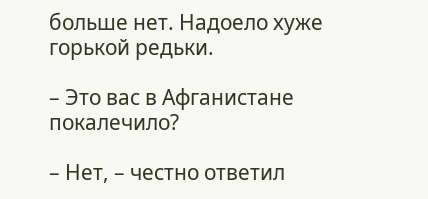больше нет. Надоело хуже горькой редьки.

– Это вас в Афганистане покалечило?

– Нет, – честно ответил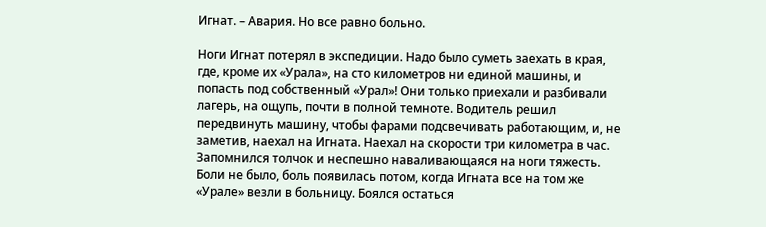Игнат. – Авария. Но все равно больно.

Ноги Игнат потерял в экспедиции. Надо было суметь заехать в края, где, кроме их «Урала», на сто километров ни единой машины, и попасть под собственный «Урал»! Они только приехали и разбивали лагерь, на ощупь, почти в полной темноте. Водитель решил передвинуть машину, чтобы фарами подсвечивать работающим, и, не заметив, наехал на Игната. Наехал на скорости три километра в час. Запомнился толчок и неспешно наваливающаяся на ноги тяжесть. Боли не было, боль появилась потом, когда Игната все на том же «Урале» везли в больницу. Боялся остаться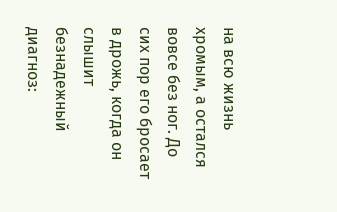на всю жизнь хромым, а остался вовсе без ног. До сих пор его бросает в дрожь, когда он слышит безнадежный диагноз: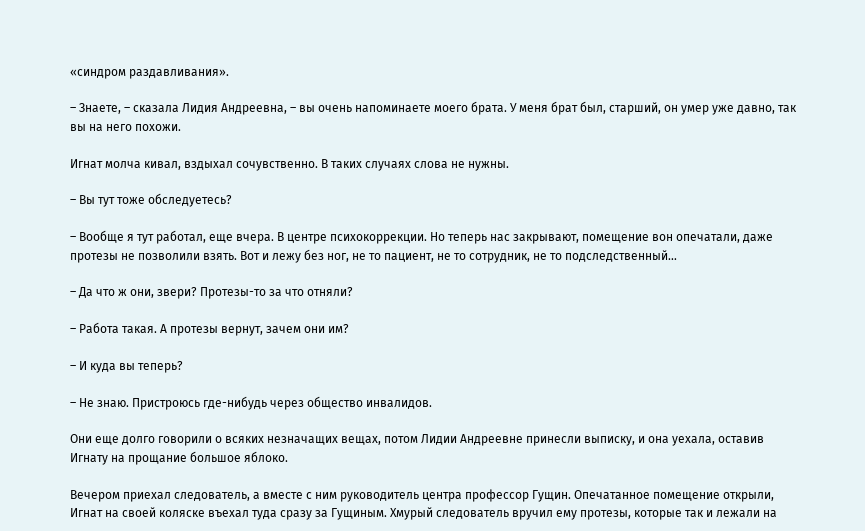«синдром раздавливания».

– Знаете, – сказала Лидия Андреевна, – вы очень напоминаете моего брата. У меня брат был, старший, он умер уже давно, так вы на него похожи.

Игнат молча кивал, вздыхал сочувственно. В таких случаях слова не нужны.

– Вы тут тоже обследуетесь?

– Вообще я тут работал, еще вчера. В центре психокоррекции. Но теперь нас закрывают, помещение вон опечатали, даже протезы не позволили взять. Вот и лежу без ног, не то пациент, не то сотрудник, не то подследственный…

– Да что ж они, звери? Протезы-то за что отняли?

– Работа такая. А протезы вернут, зачем они им?

– И куда вы теперь?

– Не знаю. Пристроюсь где-нибудь через общество инвалидов.

Они еще долго говорили о всяких незначащих вещах, потом Лидии Андреевне принесли выписку, и она уехала, оставив Игнату на прощание большое яблоко.

Вечером приехал следователь, а вместе с ним руководитель центра профессор Гущин. Опечатанное помещение открыли, Игнат на своей коляске въехал туда сразу за Гущиным. Хмурый следователь вручил ему протезы, которые так и лежали на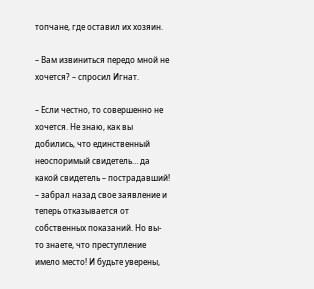топчане, где оставил их хозяин.

– Вам извиниться передо мной не хочется? – спросил Игнат.

– Если честно, то совершенно не хочется. Не знаю, как вы добились, что единственный неоспоримый свидетель… да какой свидетель – пострадавший! – забрал назад свое заявление и теперь отказывается от собственных показаний. Но вы-то знаете, что преступление имело место! И будьте уверены,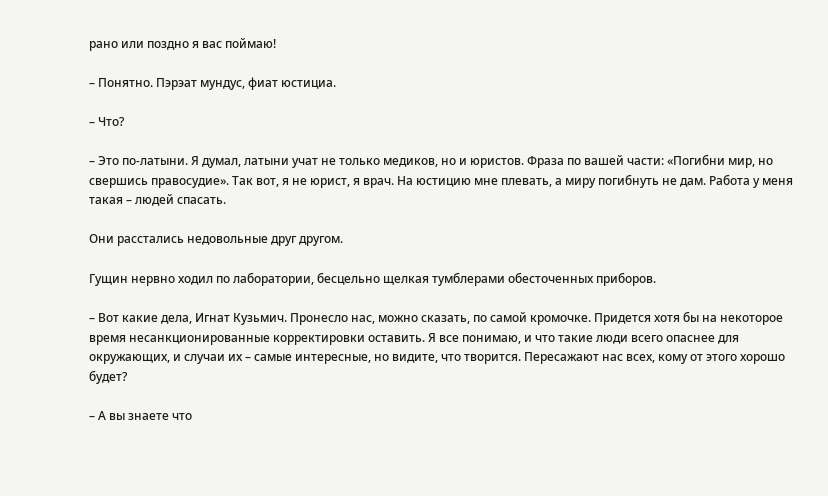рано или поздно я вас поймаю!

– Понятно. Пэрэат мундус, фиат юстициа.

– Что?

– Это по-латыни. Я думал, латыни учат не только медиков, но и юристов. Фраза по вашей части: «Погибни мир, но свершись правосудие». Так вот, я не юрист, я врач. На юстицию мне плевать, а миру погибнуть не дам. Работа у меня такая – людей спасать.

Они расстались недовольные друг другом.

Гущин нервно ходил по лаборатории, бесцельно щелкая тумблерами обесточенных приборов.

– Вот какие дела, Игнат Кузьмич. Пронесло нас, можно сказать, по самой кромочке. Придется хотя бы на некоторое время несанкционированные корректировки оставить. Я все понимаю, и что такие люди всего опаснее для окружающих, и случаи их – самые интересные, но видите, что творится. Пересажают нас всех, кому от этого хорошо будет?

– А вы знаете что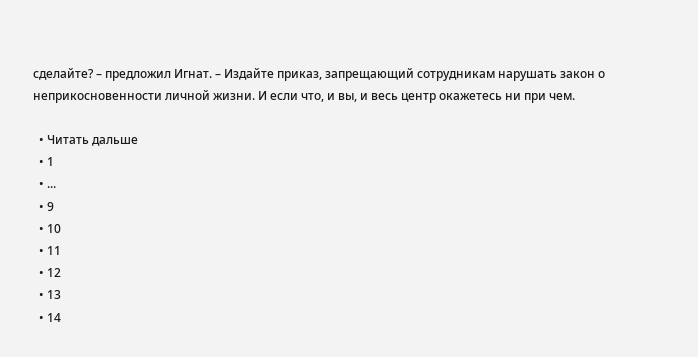сделайте? – предложил Игнат. – Издайте приказ, запрещающий сотрудникам нарушать закон о неприкосновенности личной жизни. И если что, и вы, и весь центр окажетесь ни при чем.

  • Читать дальше
  • 1
  • ...
  • 9
  • 10
  • 11
  • 12
  • 13
  • 14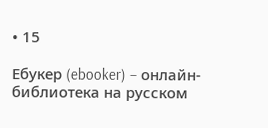• 15

Ебукер (ebooker) – онлайн-библиотека на русском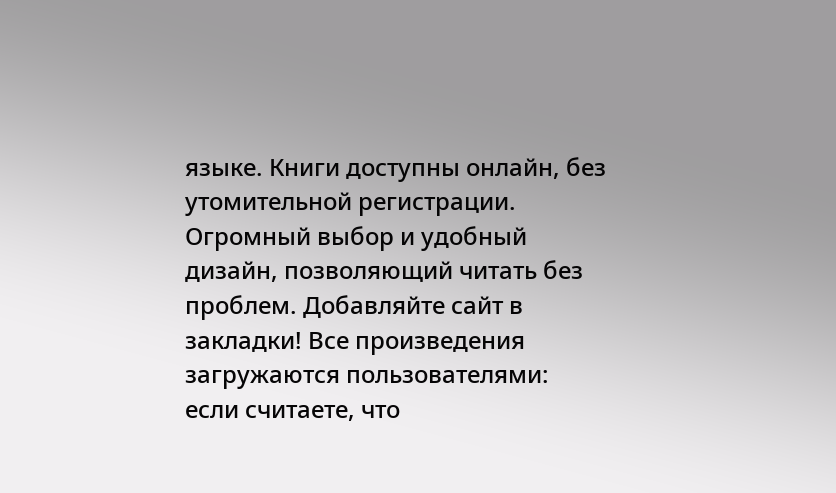языке. Книги доступны онлайн, без утомительной регистрации. Огромный выбор и удобный дизайн, позволяющий читать без проблем. Добавляйте сайт в закладки! Все произведения загружаются пользователями: если считаете, что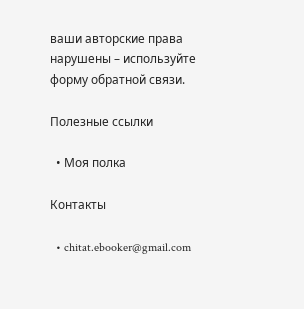ваши авторские права нарушены – используйте форму обратной связи.

Полезные ссылки

  • Моя полка

Контакты

  • chitat.ebooker@gmail.com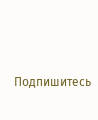Подпишитесь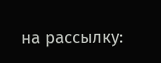на рассылку: